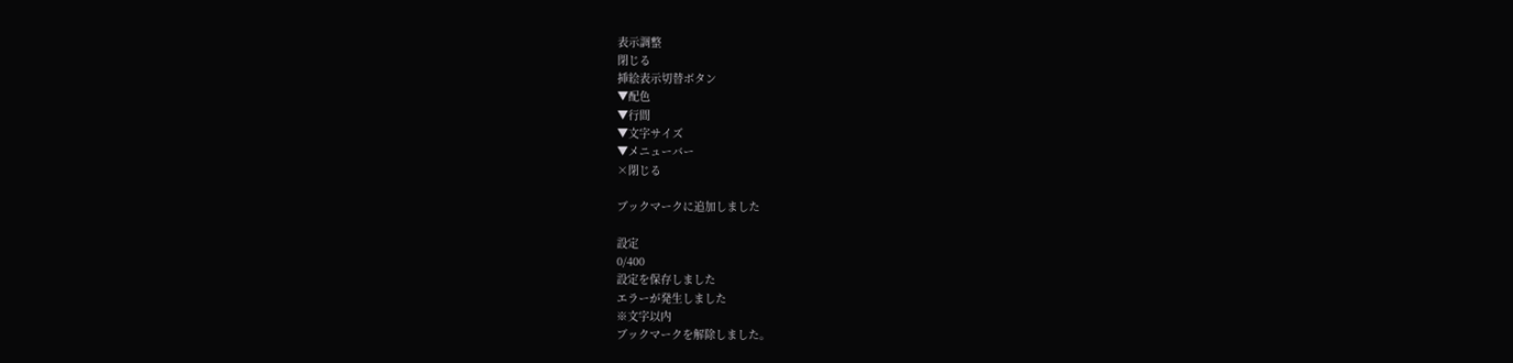表示調整
閉じる
挿絵表示切替ボタン
▼配色
▼行間
▼文字サイズ
▼メニューバー
×閉じる

ブックマークに追加しました

設定
0/400
設定を保存しました
エラーが発生しました
※文字以内
ブックマークを解除しました。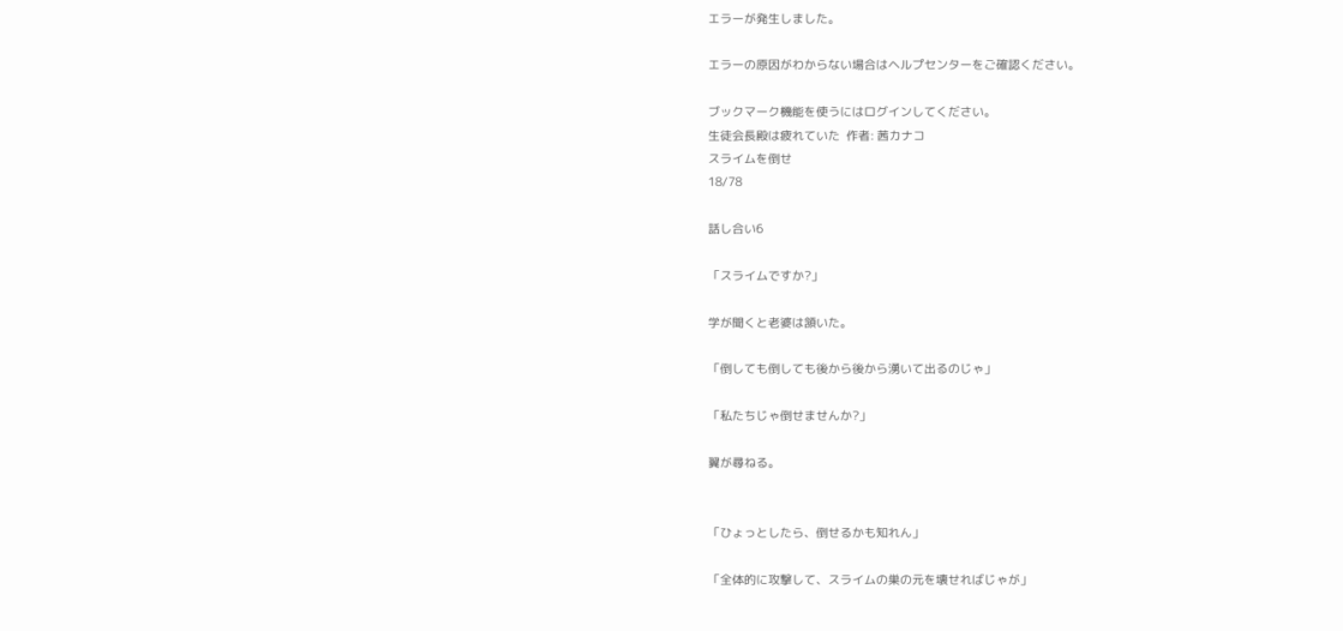エラーが発生しました。

エラーの原因がわからない場合はヘルプセンターをご確認ください。

ブックマーク機能を使うにはログインしてください。
生徒会長殿は疲れていた  作者: 茜カナコ
スライムを倒せ
18/78

話し合い6

「スライムですか?」

学が聞くと老婆は頷いた。

「倒しても倒しても後から後から湧いて出るのじゃ」

「私たちじゃ倒せませんか?」

翼が尋ねる。


「ひょっとしたら、倒せるかも知れん」

「全体的に攻撃して、スライムの巣の元を壊せればじゃが」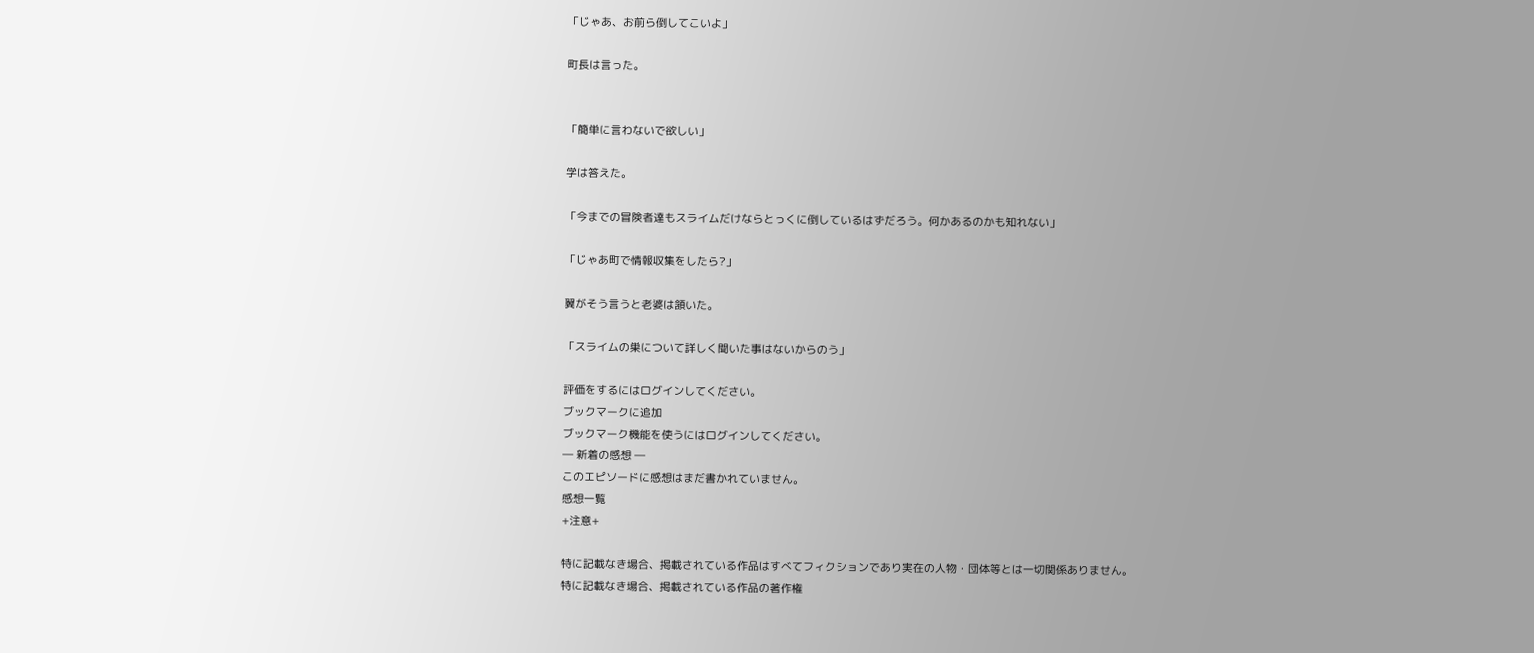「じゃあ、お前ら倒してこいよ」

町長は言った。


「簡単に言わないで欲しい」

学は答えた。

「今までの冒険者達もスライムだけならとっくに倒しているはずだろう。何かあるのかも知れない」

「じゃあ町で情報収集をしたら?」

翼がそう言うと老婆は頷いた。

「スライムの巣について詳しく聞いた事はないからのう」

評価をするにはログインしてください。
ブックマークに追加
ブックマーク機能を使うにはログインしてください。
― 新着の感想 ―
このエピソードに感想はまだ書かれていません。
感想一覧
+注意+

特に記載なき場合、掲載されている作品はすべてフィクションであり実在の人物・団体等とは一切関係ありません。
特に記載なき場合、掲載されている作品の著作権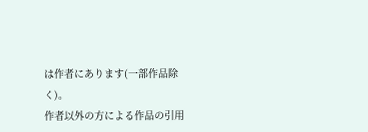は作者にあります(一部作品除く)。
作者以外の方による作品の引用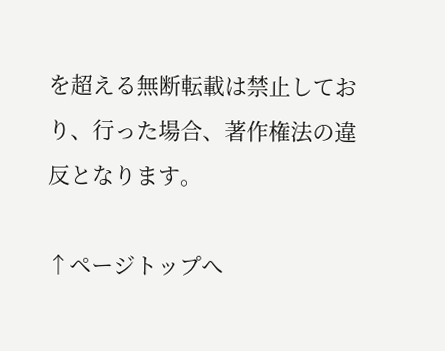を超える無断転載は禁止しており、行った場合、著作権法の違反となります。

↑ページトップへ